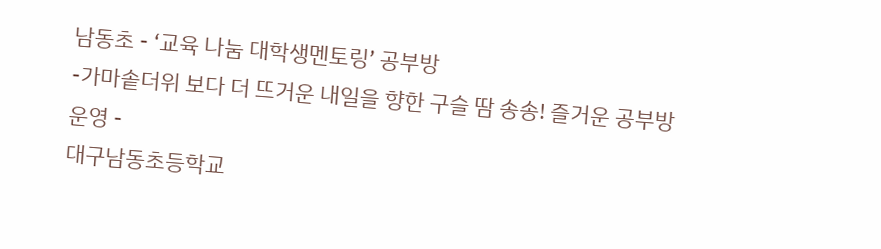남동초 - ‘교육 나눔 대학생멘토링’ 공부방
-가마솥더위 보다 더 뜨거운 내일을 향한 구슬 땀 송송! 즐거운 공부방 운영 -
대구남동초등학교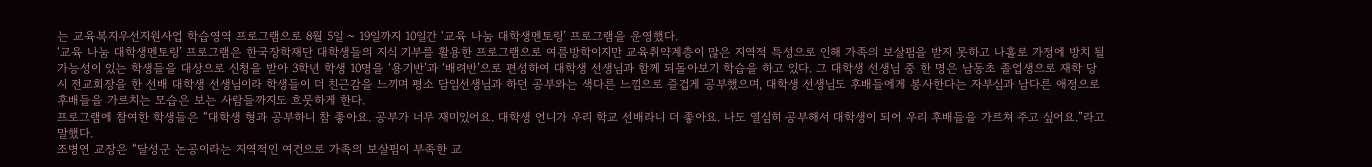는 교육복지우선지원사업 학습영역 프로그램으로 8월 5일 ~ 19일까지 10일간 ‘교육 나눔 대학생멘토링’ 프로그램을 운영했다.
‘교육 나눔 대학생멘토링’ 프로그램은 한국장학재단 대학생들의 지식 기부를 활용한 프로그램으로 여름방학이지만 교육취약계층이 많은 지역적 특성으로 인해 가족의 보살핌을 받지 못하고 나홀로 가정에 방치 될 가능성이 있는 학생들을 대상으로 신청을 받아 3학년 학생 10명을 ‘용기반’과 ‘배려반’으로 편성하여 대학생 선생님과 함께 되돌아보기 학습을 하고 있다. 그 대학생 선생님 중 한 명은 남동초 졸업생으로 재학 당시 전교회장을 한 선배 대학생 선생님이라 학생들이 더 친근감을 느끼며 평소 담임선생님과 하던 공부와는 색다른 느낌으로 즐겁게 공부했으며, 대학생 선생님도 후배들에게 봉사한다는 자부심과 남다른 애정으로 후배들을 가르치는 모습은 보는 사람들까지도 흐뭇하게 한다.
프로그램에 참여한 학생들은 “대학생 형과 공부하니 참 좋아요. 공부가 너무 재미있어요. 대학생 언니가 우리 학교 선배라니 더 좋아요. 나도 열심히 공부해서 대학생이 되어 우리 후배들을 가르쳐 주고 싶어요.”라고 말했다.
조병연 교장은 “달성군 논공이라는 지역적인 여건으로 가족의 보살핌이 부족한 교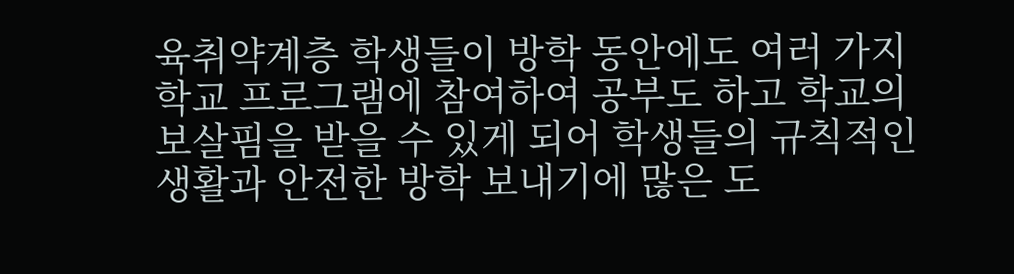육취약계층 학생들이 방학 동안에도 여러 가지 학교 프로그램에 참여하여 공부도 하고 학교의 보살핌을 받을 수 있게 되어 학생들의 규칙적인 생활과 안전한 방학 보내기에 많은 도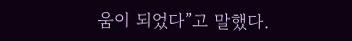움이 되었다”고 말했다.